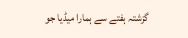گزشتہ ہفتے سے ہمارا میڈیا جو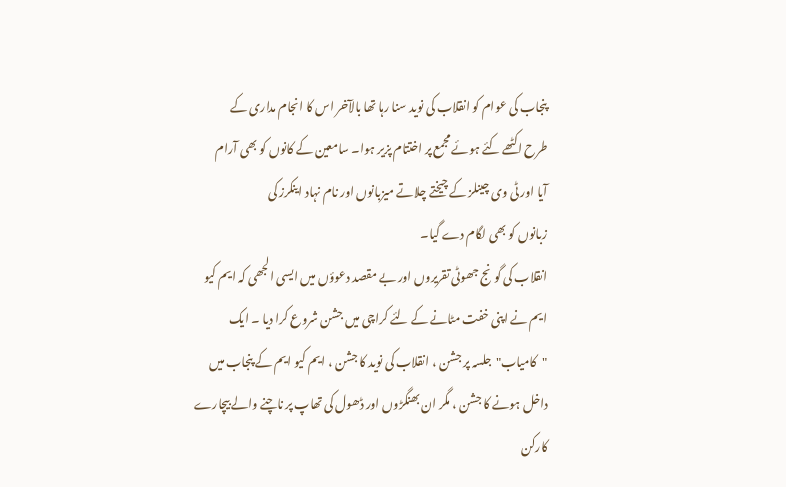پنجاب کی عوام کو انقلاب کی نوید سنا رہا تھا بالآخر اس کا انجام مداری کے
طرح اکٹھے کئے ہوئے مجمع پر اختتام پزیر ہوا۔ سامعین کے کانوں کو بھی آرام
آیا اور ٹی وی چینلز کے چیختے چلاتے میزبانوں اور نام نہاد اینکرز کی
زبانوں کو بھی لگام دے گیا۔
انقلاب کی گونج جھوٹی تقریروں اور بے مقصد دعوؤں میں ایسی الجھی کہ ایم کیو
ایم نے اپنی خفت مٹانے کے لئے کراچی میں جشن شروع کرا دیا ۔ ایک
"کامیاب"جلسہ پر جشن ، انقلاب کی نوید کا جشن ، ایم کیو ایم کے پنجاب میں
داخل ہونے کا جشن ، مگر ان بھنگڑوں اور ڈھول کی تھاپ پر ناچنے والے بیچارے
کارکن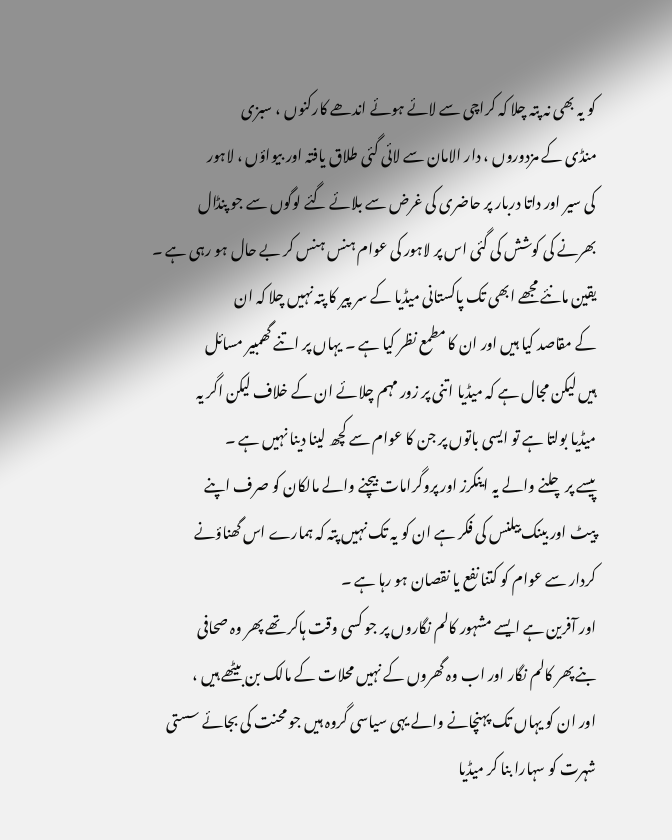کو یہ بھی نہ پتہ چلا کہ کراچی سے لائے ہوئے اندھے کارکنوں ، سبزی
منڈی کے مزدوروں ، دار الامان سے لائی گئی طلاق یافتہ اور بیواؤں ، لاہور
کی سیر اور داتا دربار پر حاضری کی غرض سے بلائے گئے لوگوں سے جو پنڈال
بھرنے کی کوشش کی گئی اس پر لاہور کی عوام ہنس ہنس کر بے حال ہو رہی ہے ۔
یقین مانئے مجھے ابھی تک پاکستانی میڈیا کے سر پیر کا پتہ نہیں چلا کہ ان
کے مقاصد کیا ہیں اور ان کا مطمع نظر کیا ہے ۔ یہاں پر اتنے گھمبیر مسائل
ہیں لیکن مجال ہے کہ میڈیا اتنی پر زور مہم چلائے ان کے خلاف لیکن اگر یہ
میڈیا بولتا ہے تو ایسی باتوں پر جن کا عوام سے کچھ لینا دینا نہیں ہے ۔
پیسے پر چلنے والے یہ اینکرز اور پروگرامات بیچنے والے مالکان کو صرف اپنے
پیٹ اور بینک بیلنس کی فکر ہے ان کو یہ تک نہیں پتہ کہ ہمارے اس گھناؤنے
کردار سے عوام کو کتنا نفع یا نقصان ہو رہا ہے ۔
اور آفرین ہے ایسے مشہور کالم نگاروں پر جو کسی وقت ہاکر تھے پھر وہ صحافی
بنے پھر کالم نگار اور اب وہ گھروں کے نہیں محلات کے مالک بن بیٹھے ہیں ،
اور ان کو یہاں تک پہنچانے والے یہی سیاسی گروہ ہیں جو محنت کی بجائے سستی
شہرت کو سہارا بنا کر میڈیا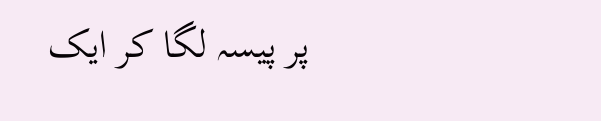پر پیسہ لگا کر ایک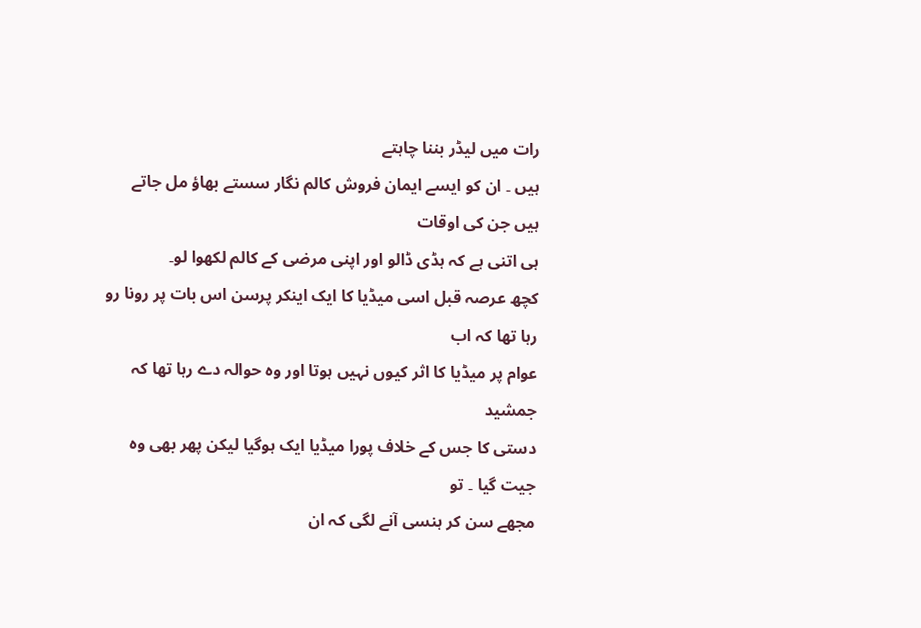رات میں لیڈر بننا چاہتے
ہیں ۔ ان کو ایسے ایمان فروش کالم نگار سستے بھاؤ مل جاتے ہیں جن کی اوقات
ہی اتنی ہے کہ ہڈی ڈالو اور اپنی مرضی کے کالم لکھوا لو۔
کچھ عرصہ قبل اسی میڈیا کا ایک اینکر پرسن اس بات پر رونا رو رہا تھا کہ اب
عوام پر میڈیا کا اثر کیوں نہیں ہوتا اور وہ حوالہ دے رہا تھا کہ جمشید
دستی کا جس کے خلاف پورا میڈیا ایک ہوگیا لیکن پھر بھی وہ جیت گیا ۔ تو
مجھے سن کر ہنسی آنے لگی کہ ان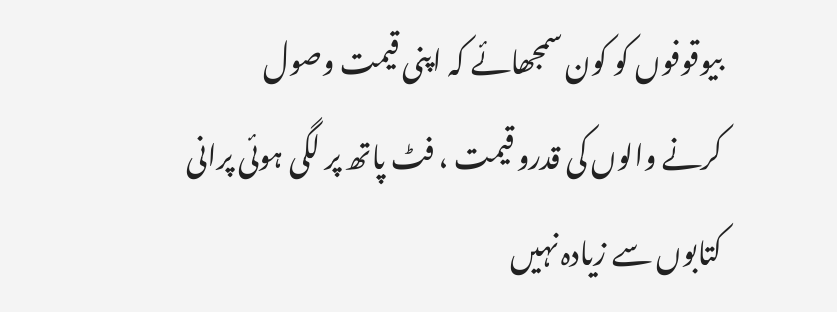بیوقوفوں کو کون سمجھائے کہ اپنی قیمت وصول
کرنے والوں کی قدرو قیمت ، فٹ پاتھ پر لگی ہوئی پرانی کتابوں سے زیادہ نہیں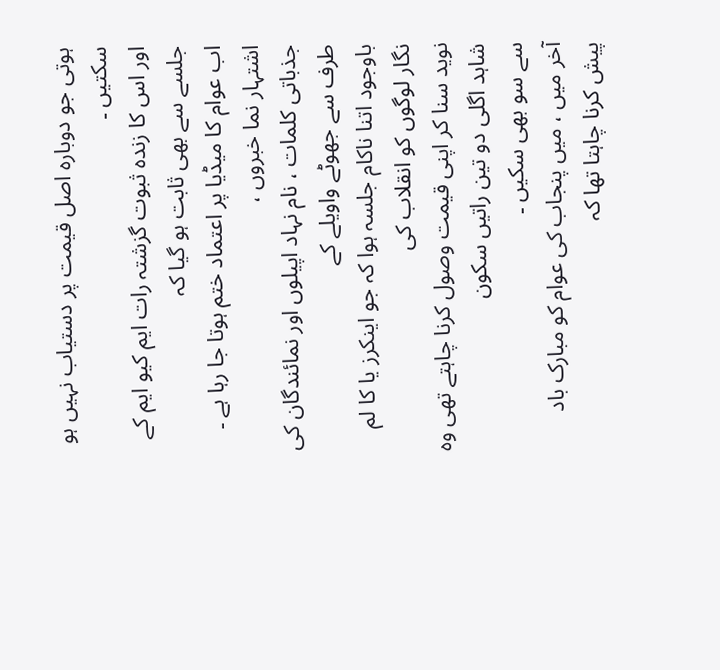ہوتی جو دوبارہ اصل قیمت پر دستیاب نہیں ہو سکتیں ۔
اور اس کا زندہ ثبوت گزشتہ رات ایم کیو ایم کے جلسے سے بھی ثابت ہو گیا کہ
اب عوام کا میڈیا پر اعتماد ختم ہوتا جا رہا ہے ۔ اشتہار نما خبروں ،
جذباتی کلمات ، نام نہاد اپیلوں اور نمائندگان کی طرف سے جھوٹے واویلے کے
باوجود اتنا ناکام جلسہ ہوا کہ جو اینکرز یا کا لم نگار لوگوں کو انقلاب کی
نوید سنا کر اپنی قیمت وصول کرنا چاہتے تھی وہ شاہد اگلی دو تین راتیں سکون
سے سو بھی سکیں ۔
آخر میں ، میں پنجاب کی عوام کو مبارک باد پیش کرنا چاہتا تھا کہ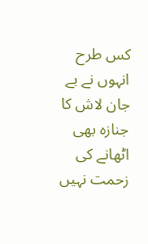کس طرح
انہوں نے بے جان لاش کا جنازہ بھی اٹھانے کی زحمت نہیں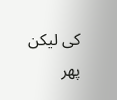کی لیکن پھر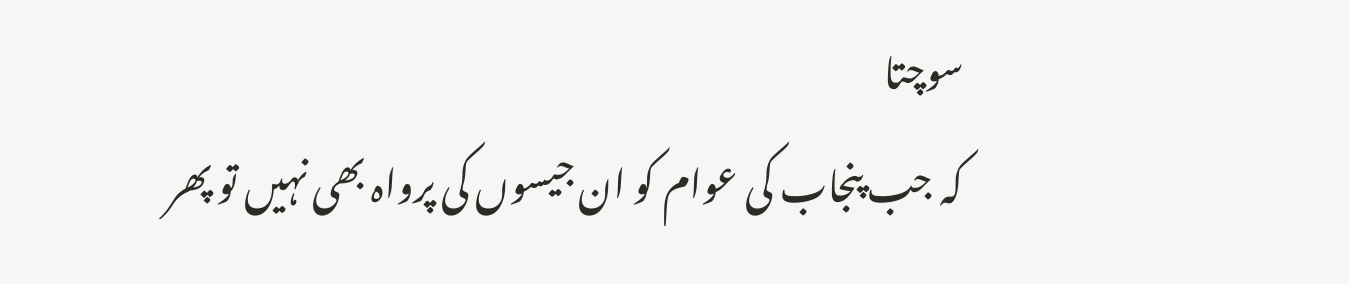سوچتا
کہ جب پنجاب کی عوام کو ان جیسوں کی پرواہ بھی نہیں تو پھر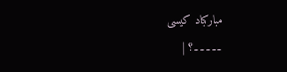مبارکباد کیسی
۔۔۔۔۔؟ |